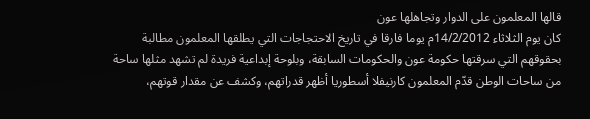قالها المعلمون على الدوار وتجاهلها عون
كان يوم الثلاثاء 14/2/2012م يوما فارقا في تاريخ الاحتجاجات التي يطلقها المعلمون مطالبة بحقوقهم التي سرقتها حكومة عون والحكومات السابقة، وبلوحة إبداعية فريدة لم تشهد مثلها ساحة من ساحات الوطن قدّم المعلمون كارنيفلا أسطوريا أظهر قدراتهم، وكشف عن مقدار قوتهم،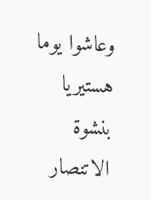وعاشوا يوما هستيريا بنشوة الاتنصار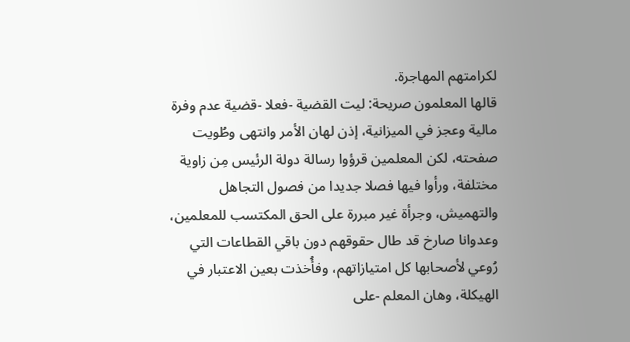لكرامتهم المهاجرة.
قالها المعلمون صريحة: ليت القضية -فعلا -قضية عدم وفرة مالية وعجز في الميزانية، إذن لهان الأمر وانتهى وطُويت صفحته، لكن المعلمين قرؤوا رسالة دولة الرئيس مِن زاوية مختلفة، ورأوا فيها فصلا جديدا من فصول التجاهل والتهميش، وجرأة غير مبررة على الحق المكتسب للمعلمين، وعدوانا صارخ قد طال حقوقهم دون باقي القطاعات التي رُوعي لأصحابها كل امتيازاتهم، وفأُخذت بعين الاعتبار في الهيكلة، وهان المعلم -على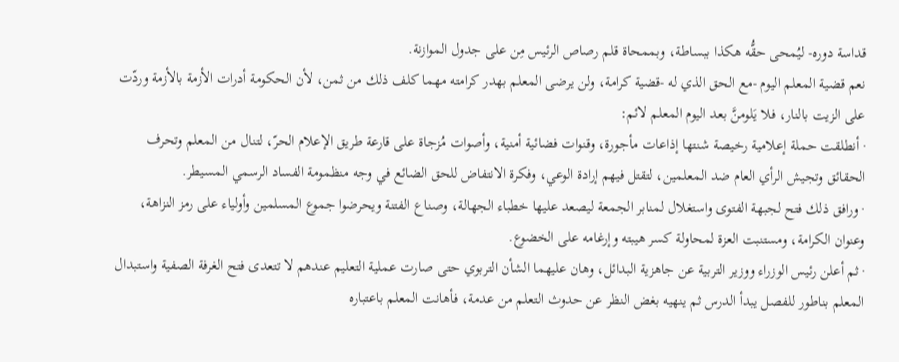قداسة دوره- ليُمحى حقُّه هكذا ببساطة، وبممحاة قلم رصاص الرئيس مِن على جدول الموازنة.
نعم قضية المعلم اليوم -مع الحق الذي له -قضية كرامة، ولن يرضى المعلم بهدر كرامته مهما كلف ذلك من ثمن، لأن الحكومة أدرات الأزمة بالأزمة وردّت على الزيت بالنار، فلا يَلومنَّ بعد اليوم المعلم لائم:
· أنطلقت حملة إعلامية رخيصة شنتها إذاعات مأجورة، وقنوات فضائية أمنية، وأصوات مُزجاة على قارعة طريق الإعلام الحرّ، لتنال من المعلم وتحرف الحقائق وتجيش الرأي العام ضد المعلمين، لتقتل فيهم إرادة الوعي، وفكرة الانتفاض للحق الضائع في وجه منظمومة الفساد الرسمي المسيطر.
· ورافق ذلك فتح لجبهة الفتوى واستغلال لمنابر الجمعة ليصعد عليها خطباء الجهالة، وصناع الفتنة ويحرضوا جموع المسلمين وأولياء على رمز النزاهة، وعنوان الكرامة، ومستنبت العزة لمحاولة كسر هيبته وإرغامه على الخضوع.
· ثم أعلن رئيس الوزراء ووزير التربية عن جاهزية البدائل، وهان عليهما الشأن التربوي حتى صارت عملية التعليم عندهم لا تتعدى فتح الغرفة الصفية واستبدال المعلم بناطور للفصل يبدأ الدرس ثم ينهيه بغض النظر عن حدوث التعلم من عدمة، فأهانت المعلم باعتباره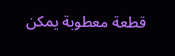قطعة معطوبة يمكن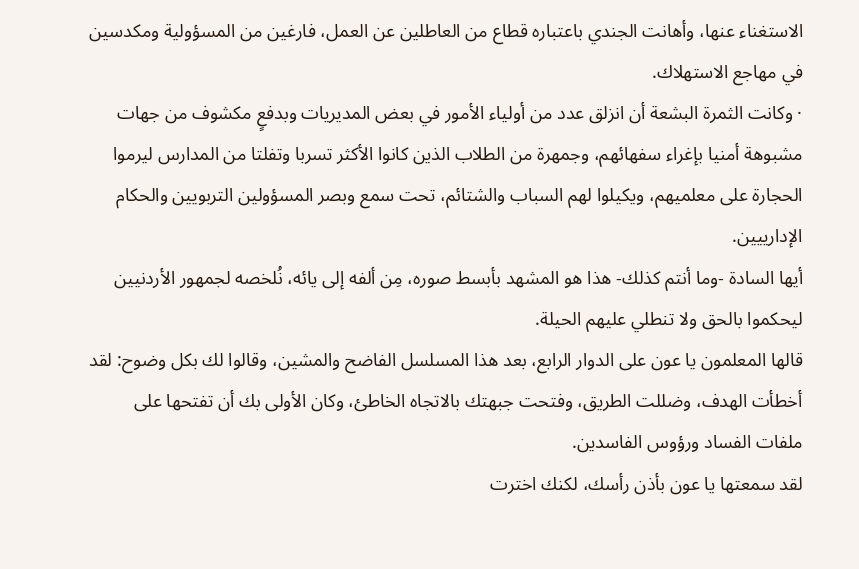الاستغناء عنها، وأهانت الجندي باعتباره قطاع من العاطلين عن العمل، فارغين من المسؤولية ومكدسين في مهاجع الاستهلاك.
· وكانت الثمرة البشعة أن انزلق عدد من أولياء الأمور في بعض المديريات وبدفعٍ مكشوف من جهات مشبوهة أمنيا بإغراء سفهائهم، وجمهرة من الطلاب الذين كانوا الأكثر تسربا وتفلتا من المدارس ليرموا الحجارة على معلميهم، ويكيلوا لهم السباب والشتائم، تحت سمع وبصر المسؤولين التربويين والحكام الإدارييين.
أيها السادة -وما أنتم كذلك- هذا هو المشهد بأبسط صوره، مِن ألفه إلى يائه، نُلخصه لجمهور الأردنيين ليحكموا بالحق ولا تنطلي عليهم الحيلة.
قالها المعلمون يا عون على الدوار الرابع، بعد هذا المسلسل الفاضح والمشين، وقالوا لك بكل وضوح: لقد أخطأت الهدف، وضللت الطريق، وفتحت جبهتك بالاتجاه الخاطئ، وكان الأولى بك أن تفتحها على ملفات الفساد ورؤوس الفاسدين.
لقد سمعتها يا عون بأذن رأسك، لكنك اخترت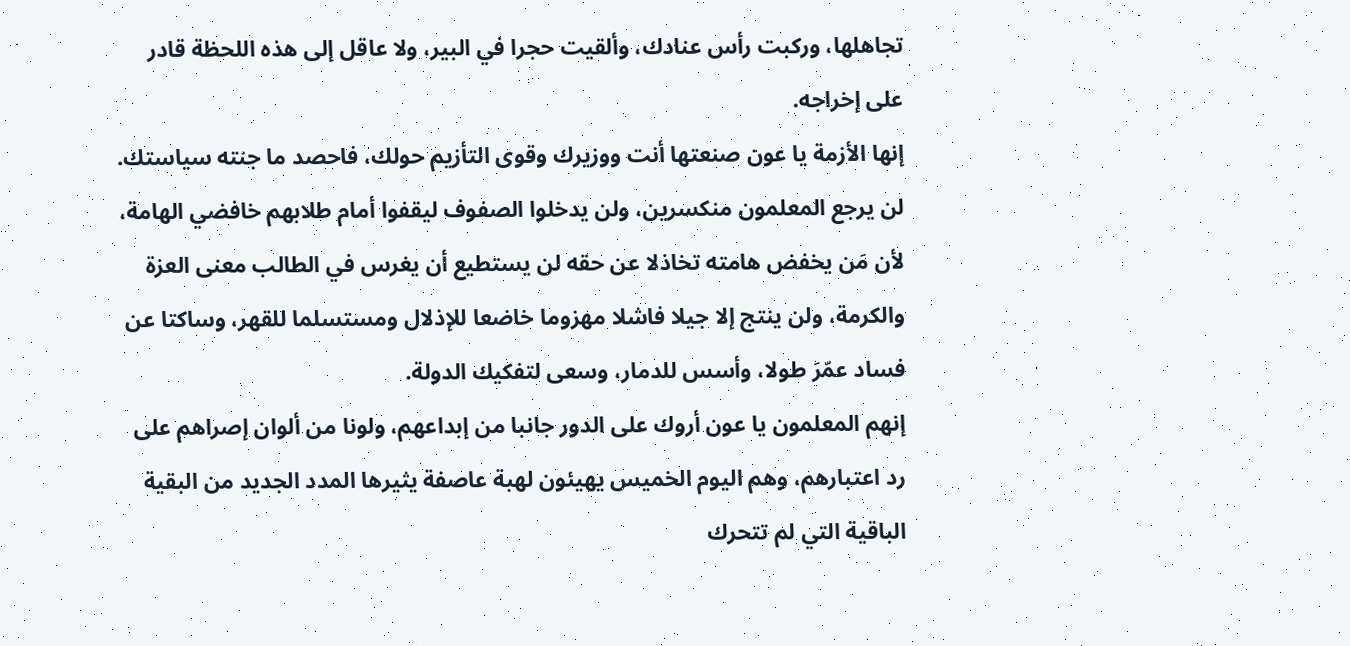تجاهلها، وركبت رأس عنادك، وألقيت حجرا في البير، ولا عاقل إلى هذه اللحظة قادر على إخراجه.
إنها الأزمة يا عون صنعتها أنت ووزيرك وقوى التأزيم حولك، فاحصد ما جنته سياستك.
لن يرجع المعلمون منكسرين، ولن يدخلوا الصفوف ليقفوا أمام طلابهم خافضي الهامة، لأن مَن يخفض هامته تخاذلا عن حقه لن يستطيع أن يغرس في الطالب معنى العزة والكرمة، ولن ينتج إلا جيلا فاشلا مهزوما خاضعا للإذلال ومستسلما للقهر، وساكتا عن فساد عمّرَ طولا، وأسس للدمار، وسعى لتفكيك الدولة.
إنهم المعلمون يا عون أروك على الدور جانبا من إبداعهم، ولونا من ألوان إصراهم على رد اعتبارهم، وهم اليوم الخميس يهيئون لهبة عاصفة يثيرها المدد الجديد من البقية الباقية التي لم تتحرك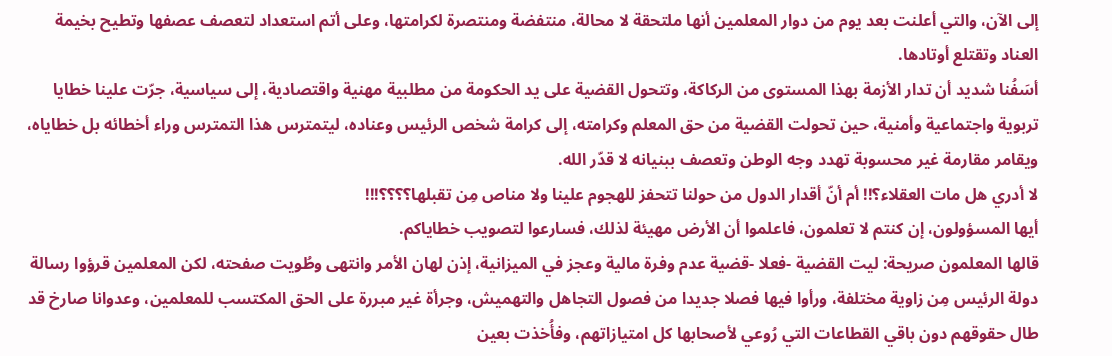إلى الآن، والتي أعلنت بعد يوم من دوار المعلمين أنها ملتحقة لا محالة، منتفضة ومنتصرة لكرامتها، وعلى أتم استعداد لتعصف عصفها وتطيح بخيمة العناد وتقتلع أوتادها.
أسَفُنا شديد أن تدار الأزمة بهذا المستوى من الركاكة، وتتحول القضية على يد الحكومة من مطلبية مهنية واقتصادية، إلى سياسية، جرّت علينا خطايا تربوية واجتماعية وأمنية، حين تحولت القضية من حق المعلم وكرامته، إلى كرامة شخص الرئيس وعناده، ليتمترس هذا التمترس وراء أخطائه بل خطاياه، ويقامر مقارمة غير محسوبة تهدد وجه الوطن وتعصف ببنيانه لا قدّر الله.
لا أدري هل مات العقلاء؟!! أم أنّ أقدار الدول من حولنا تتحفز للهجوم علينا ولا مناص مِن تقبلها؟؟؟؟!!!
أيها المسؤولون، إن كنتم لا تعلمون، فاعلموا أن الأرض مهيئة لذلك، فسارعوا لتصويب خطاياكم.
قالها المعلمون صريحة: ليت القضية -فعلا -قضية عدم وفرة مالية وعجز في الميزانية، إذن لهان الأمر وانتهى وطُويت صفحته، لكن المعلمين قرؤوا رسالة دولة الرئيس مِن زاوية مختلفة، ورأوا فيها فصلا جديدا من فصول التجاهل والتهميش، وجرأة غير مبررة على الحق المكتسب للمعلمين، وعدوانا صارخ قد طال حقوقهم دون باقي القطاعات التي رُوعي لأصحابها كل امتيازاتهم، وفأُخذت بعين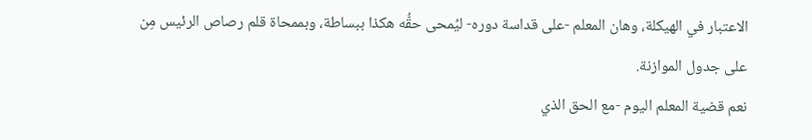الاعتبار في الهيكلة، وهان المعلم -على قداسة دوره- ليُمحى حقُّه هكذا ببساطة، وبممحاة قلم رصاص الرئيس مِن على جدول الموازنة.
نعم قضية المعلم اليوم -مع الحق الذي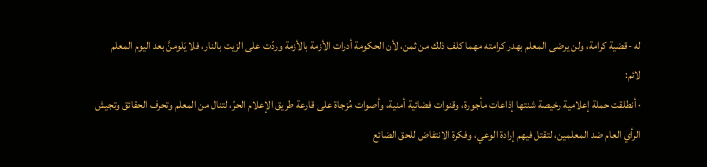له -قضية كرامة، ولن يرضى المعلم بهدر كرامته مهما كلف ذلك من ثمن، لأن الحكومة أدرات الأزمة بالأزمة وردّت على الزيت بالنار، فلا يَلومنَّ بعد اليوم المعلم لائم:
· أنطلقت حملة إعلامية رخيصة شنتها إذاعات مأجورة، وقنوات فضائية أمنية، وأصوات مُزجاة على قارعة طريق الإعلام الحرّ، لتنال من المعلم وتحرف الحقائق وتجيش الرأي العام ضد المعلمين، لتقتل فيهم إرادة الوعي، وفكرة الانتفاض للحق الضائع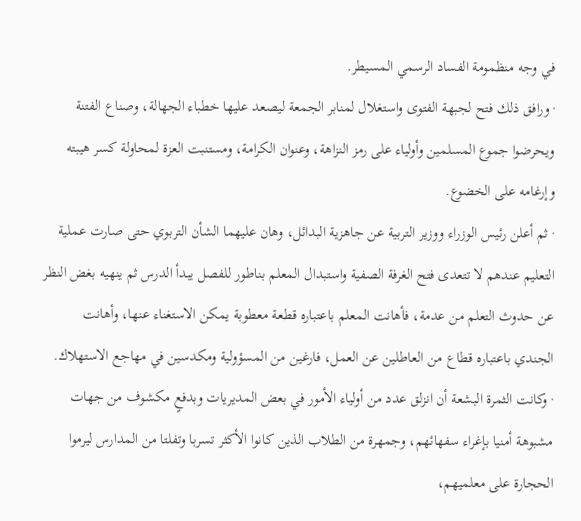في وجه منظمومة الفساد الرسمي المسيطر.
· ورافق ذلك فتح لجبهة الفتوى واستغلال لمنابر الجمعة ليصعد عليها خطباء الجهالة، وصناع الفتنة ويحرضوا جموع المسلمين وأولياء على رمز النزاهة، وعنوان الكرامة، ومستنبت العزة لمحاولة كسر هيبته وإرغامه على الخضوع.
· ثم أعلن رئيس الوزراء ووزير التربية عن جاهزية البدائل، وهان عليهما الشأن التربوي حتى صارت عملية التعليم عندهم لا تتعدى فتح الغرفة الصفية واستبدال المعلم بناطور للفصل يبدأ الدرس ثم ينهيه بغض النظر عن حدوث التعلم من عدمة، فأهانت المعلم باعتباره قطعة معطوبة يمكن الاستغناء عنها، وأهانت الجندي باعتباره قطاع من العاطلين عن العمل، فارغين من المسؤولية ومكدسين في مهاجع الاستهلاك.
· وكانت الثمرة البشعة أن انزلق عدد من أولياء الأمور في بعض المديريات وبدفعٍ مكشوف من جهات مشبوهة أمنيا بإغراء سفهائهم، وجمهرة من الطلاب الذين كانوا الأكثر تسربا وتفلتا من المدارس ليرموا الحجارة على معلميهم،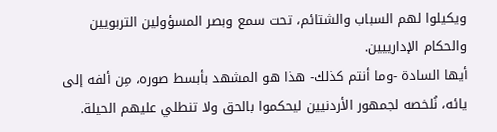ويكيلوا لهم السباب والشتائم، تحت سمع وبصر المسؤولين التربويين والحكام الإدارييين.
أيها السادة -وما أنتم كذلك- هذا هو المشهد بأبسط صوره، مِن ألفه إلى يائه، نُلخصه لجمهور الأردنيين ليحكموا بالحق ولا تنطلي عليهم الحيلة.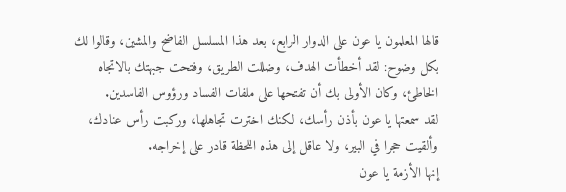قالها المعلمون يا عون على الدوار الرابع، بعد هذا المسلسل الفاضح والمشين، وقالوا لك بكل وضوح: لقد أخطأت الهدف، وضللت الطريق، وفتحت جبهتك بالاتجاه الخاطئ، وكان الأولى بك أن تفتحها على ملفات الفساد ورؤوس الفاسدين.
لقد سمعتها يا عون بأذن رأسك، لكنك اخترت تجاهلها، وركبت رأس عنادك، وألقيت حجرا في البير، ولا عاقل إلى هذه اللحظة قادر على إخراجه.
إنها الأزمة يا عون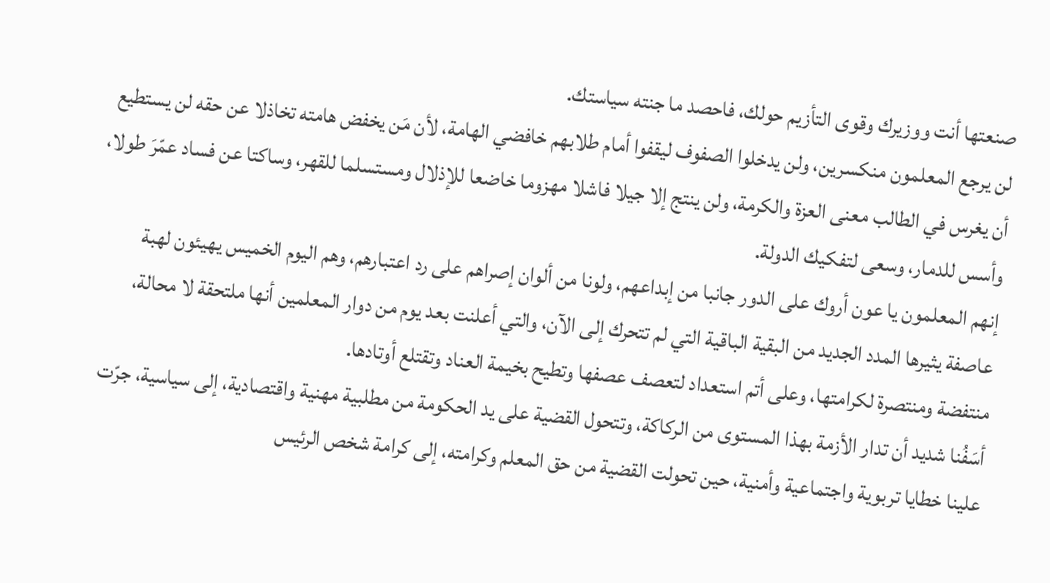صنعتها أنت ووزيرك وقوى التأزيم حولك، فاحصد ما جنته سياستك.
لن يرجع المعلمون منكسرين، ولن يدخلوا الصفوف ليقفوا أمام طلابهم خافضي الهامة، لأن مَن يخفض هامته تخاذلا عن حقه لن يستطيع أن يغرس في الطالب معنى العزة والكرمة، ولن ينتج إلا جيلا فاشلا مهزوما خاضعا للإذلال ومستسلما للقهر، وساكتا عن فساد عمّرَ طولا، وأسس للدمار، وسعى لتفكيك الدولة.
إنهم المعلمون يا عون أروك على الدور جانبا من إبداعهم، ولونا من ألوان إصراهم على رد اعتبارهم، وهم اليوم الخميس يهيئون لهبة عاصفة يثيرها المدد الجديد من البقية الباقية التي لم تتحرك إلى الآن، والتي أعلنت بعد يوم من دوار المعلمين أنها ملتحقة لا محالة، منتفضة ومنتصرة لكرامتها، وعلى أتم استعداد لتعصف عصفها وتطيح بخيمة العناد وتقتلع أوتادها.
أسَفُنا شديد أن تدار الأزمة بهذا المستوى من الركاكة، وتتحول القضية على يد الحكومة من مطلبية مهنية واقتصادية، إلى سياسية، جرّت علينا خطايا تربوية واجتماعية وأمنية، حين تحولت القضية من حق المعلم وكرامته، إلى كرامة شخص الرئيس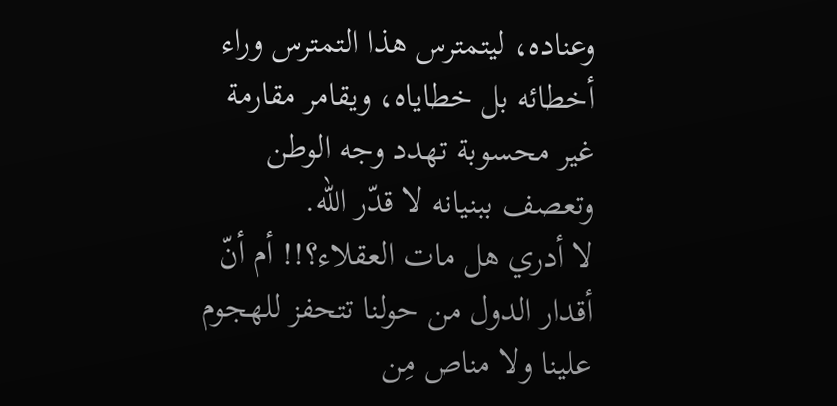وعناده، ليتمترس هذا التمترس وراء أخطائه بل خطاياه، ويقامر مقارمة غير محسوبة تهدد وجه الوطن وتعصف ببنيانه لا قدّر الله.
لا أدري هل مات العقلاء؟!! أم أنّ أقدار الدول من حولنا تتحفز للهجوم علينا ولا مناص مِن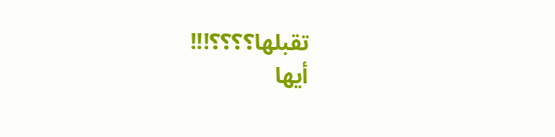تقبلها؟؟؟؟!!!
أيها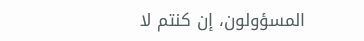المسؤولون، إن كنتم لا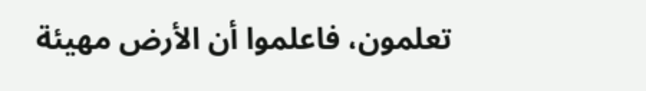تعلمون، فاعلموا أن الأرض مهيئة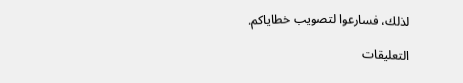لذلك، فسارعوا لتصويب خطاياكم.

التعليقات